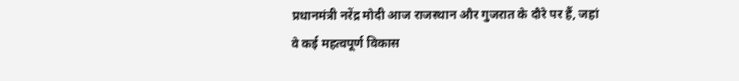प्रधानमंत्री नरेंद्र मोदी आज राजस्थान और गुजरात के दौरे पर हैं, जहां वे कई महत्वपूर्ण विकास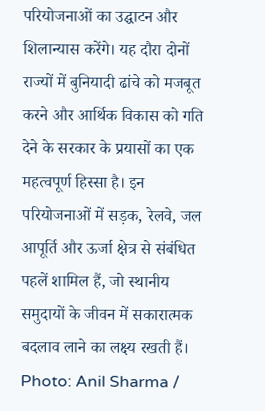परियोजनाओं का उद्घाटन और शिलान्यास करेंगे। यह दौरा दोनों राज्यों में बुनियादी ढांचे को मजबूत करने और आर्थिक विकास को गति देने के सरकार के प्रयासों का एक महत्वपूर्ण हिस्सा है। इन परियोजनाओं में सड़क, रेलवे, जल आपूर्ति और ऊर्जा क्षेत्र से संबंधित पहलें शामिल हैं, जो स्थानीय समुदायों के जीवन में सकारात्मक बदलाव लाने का लक्ष्य रखती हैं।
Photo: Anil Sharma /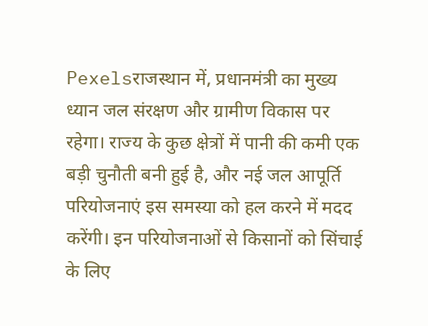Pexelsराजस्थान में, प्रधानमंत्री का मुख्य ध्यान जल संरक्षण और ग्रामीण विकास पर रहेगा। राज्य के कुछ क्षेत्रों में पानी की कमी एक बड़ी चुनौती बनी हुई है, और नई जल आपूर्ति परियोजनाएं इस समस्या को हल करने में मदद करेंगी। इन परियोजनाओं से किसानों को सिंचाई के लिए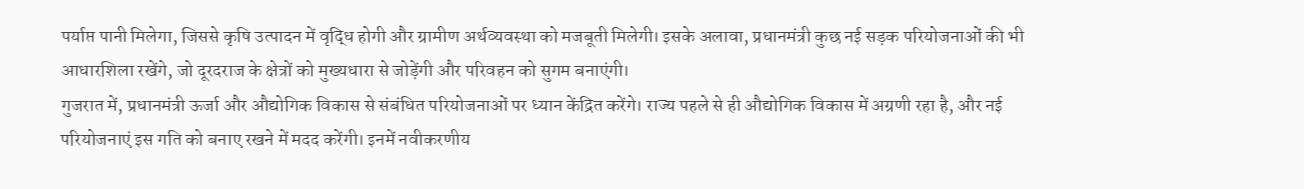पर्याप्त पानी मिलेगा, जिससे कृषि उत्पादन में वृद्धि होगी और ग्रामीण अर्थव्यवस्था को मजबूती मिलेगी। इसके अलावा, प्रधानमंत्री कुछ नई सड़क परियोजनाओं की भी आधारशिला रखेंगे, जो दूरदराज के क्षेत्रों को मुख्यधारा से जोड़ेंगी और परिवहन को सुगम बनाएंगी।
गुजरात में, प्रधानमंत्री ऊर्जा और औद्योगिक विकास से संबंधित परियोजनाओं पर ध्यान केंद्रित करेंगे। राज्य पहले से ही औद्योगिक विकास में अग्रणी रहा है, और नई परियोजनाएं इस गति को बनाए रखने में मदद करेंगी। इनमें नवीकरणीय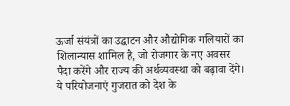ऊर्जा संयंत्रों का उद्घाटन और औद्योगिक गलियारों का शिलान्यास शामिल है, जो रोजगार के नए अवसर पैदा करेंगे और राज्य की अर्थव्यवस्था को बढ़ावा देंगे। ये परियोजनाएं गुजरात को देश के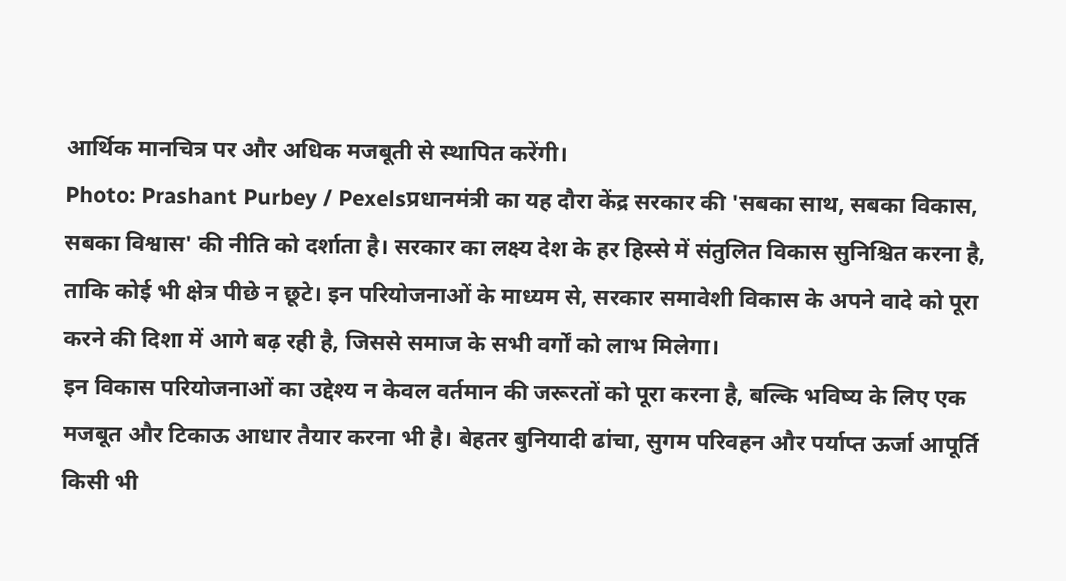आर्थिक मानचित्र पर और अधिक मजबूती से स्थापित करेंगी।
Photo: Prashant Purbey / Pexelsप्रधानमंत्री का यह दौरा केंद्र सरकार की 'सबका साथ, सबका विकास, सबका विश्वास' की नीति को दर्शाता है। सरकार का लक्ष्य देश के हर हिस्से में संतुलित विकास सुनिश्चित करना है, ताकि कोई भी क्षेत्र पीछे न छूटे। इन परियोजनाओं के माध्यम से, सरकार समावेशी विकास के अपने वादे को पूरा करने की दिशा में आगे बढ़ रही है, जिससे समाज के सभी वर्गों को लाभ मिलेगा।
इन विकास परियोजनाओं का उद्देश्य न केवल वर्तमान की जरूरतों को पूरा करना है, बल्कि भविष्य के लिए एक मजबूत और टिकाऊ आधार तैयार करना भी है। बेहतर बुनियादी ढांचा, सुगम परिवहन और पर्याप्त ऊर्जा आपूर्ति किसी भी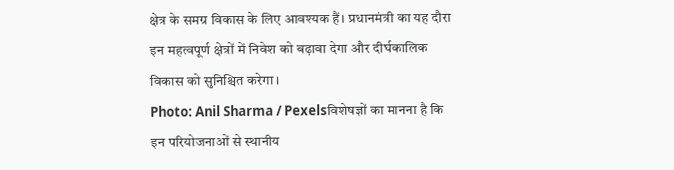क्षेत्र के समग्र विकास के लिए आवश्यक हैं। प्रधानमंत्री का यह दौरा इन महत्वपूर्ण क्षेत्रों में निवेश को बढ़ावा देगा और दीर्घकालिक विकास को सुनिश्चित करेगा।
Photo: Anil Sharma / Pexelsविशेषज्ञों का मानना है कि इन परियोजनाओं से स्थानीय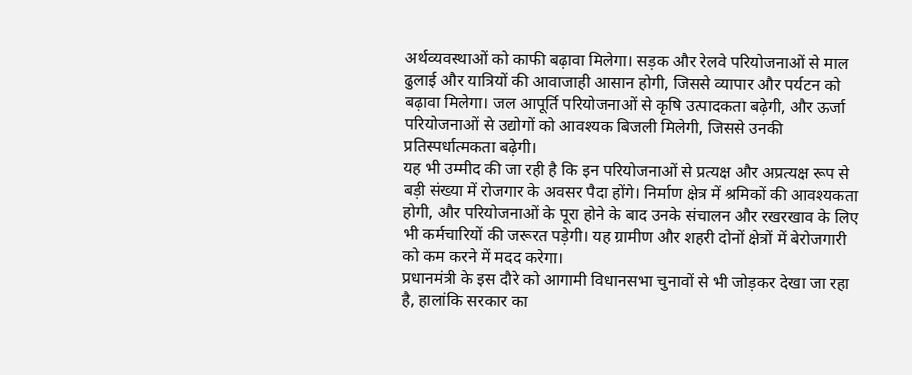अर्थव्यवस्थाओं को काफी बढ़ावा मिलेगा। सड़क और रेलवे परियोजनाओं से माल ढुलाई और यात्रियों की आवाजाही आसान होगी, जिससे व्यापार और पर्यटन को बढ़ावा मिलेगा। जल आपूर्ति परियोजनाओं से कृषि उत्पादकता बढ़ेगी, और ऊर्जा परियोजनाओं से उद्योगों को आवश्यक बिजली मिलेगी, जिससे उनकी प्रतिस्पर्धात्मकता बढ़ेगी।
यह भी उम्मीद की जा रही है कि इन परियोजनाओं से प्रत्यक्ष और अप्रत्यक्ष रूप से बड़ी संख्या में रोजगार के अवसर पैदा होंगे। निर्माण क्षेत्र में श्रमिकों की आवश्यकता होगी, और परियोजनाओं के पूरा होने के बाद उनके संचालन और रखरखाव के लिए भी कर्मचारियों की जरूरत पड़ेगी। यह ग्रामीण और शहरी दोनों क्षेत्रों में बेरोजगारी को कम करने में मदद करेगा।
प्रधानमंत्री के इस दौरे को आगामी विधानसभा चुनावों से भी जोड़कर देखा जा रहा है, हालांकि सरकार का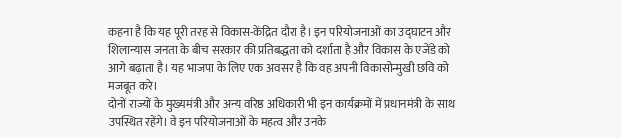कहना है कि यह पूरी तरह से विकास-केंद्रित दौरा है। इन परियोजनाओं का उद्घाटन और शिलान्यास जनता के बीच सरकार की प्रतिबद्धता को दर्शाता है और विकास के एजेंडे को आगे बढ़ाता है। यह भाजपा के लिए एक अवसर है कि वह अपनी विकासोन्मुखी छवि को मजबूत करे।
दोनों राज्यों के मुख्यमंत्री और अन्य वरिष्ठ अधिकारी भी इन कार्यक्रमों में प्रधानमंत्री के साथ उपस्थित रहेंगे। वे इन परियोजनाओं के महत्व और उनके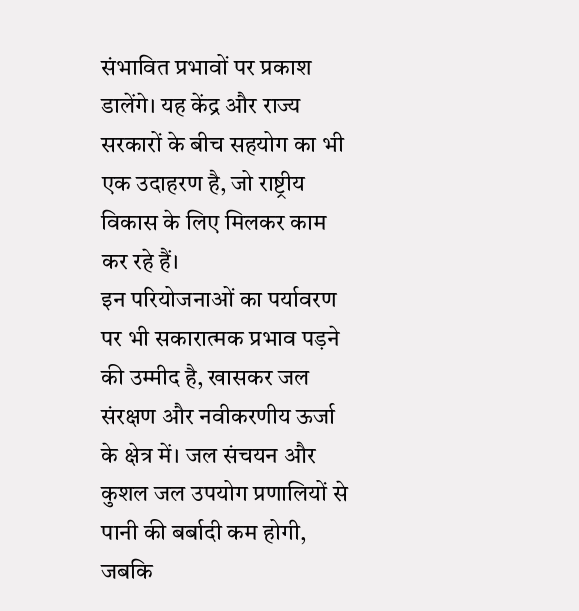संभावित प्रभावों पर प्रकाश डालेंगे। यह केंद्र और राज्य सरकारों के बीच सहयोग का भी एक उदाहरण है, जो राष्ट्रीय विकास के लिए मिलकर काम कर रहे हैं।
इन परियोजनाओं का पर्यावरण पर भी सकारात्मक प्रभाव पड़ने की उम्मीद है, खासकर जल संरक्षण और नवीकरणीय ऊर्जा के क्षेत्र में। जल संचयन और कुशल जल उपयोग प्रणालियों से पानी की बर्बादी कम होगी, जबकि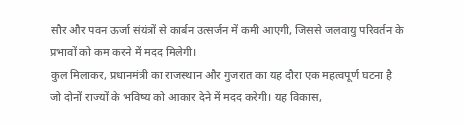सौर और पवन ऊर्जा संयंत्रों से कार्बन उत्सर्जन में कमी आएगी, जिससे जलवायु परिवर्तन के प्रभावों को कम करने में मदद मिलेगी।
कुल मिलाकर, प्रधानमंत्री का राजस्थान और गुजरात का यह दौरा एक महत्वपूर्ण घटना है जो दोनों राज्यों के भविष्य को आकार देने में मदद करेगी। यह विकास,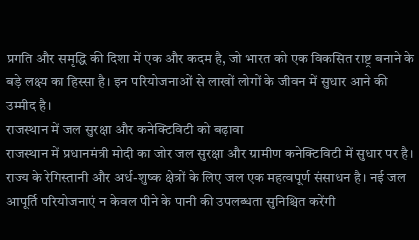प्रगति और समृद्धि की दिशा में एक और कदम है, जो भारत को एक विकसित राष्ट्र बनाने के बड़े लक्ष्य का हिस्सा है। इन परियोजनाओं से लाखों लोगों के जीवन में सुधार आने की उम्मीद है।
राजस्थान में जल सुरक्षा और कनेक्टिविटी को बढ़ावा
राजस्थान में प्रधानमंत्री मोदी का जोर जल सुरक्षा और ग्रामीण कनेक्टिविटी में सुधार पर है। राज्य के रेगिस्तानी और अर्ध-शुष्क क्षेत्रों के लिए जल एक महत्वपूर्ण संसाधन है। नई जल आपूर्ति परियोजनाएं न केवल पीने के पानी की उपलब्धता सुनिश्चित करेंगी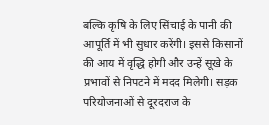बल्कि कृषि के लिए सिंचाई के पानी की आपूर्ति में भी सुधार करेंगी। इससे किसानों की आय में वृद्धि होगी और उन्हें सूखे के प्रभावों से निपटने में मदद मिलेगी। सड़क परियोजनाओं से दूरदराज के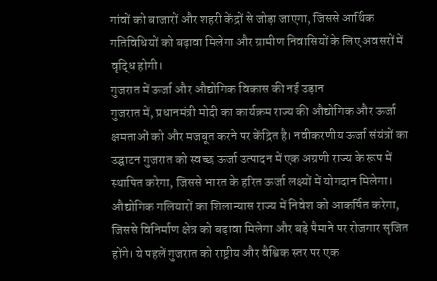गांवों को बाजारों और शहरी केंद्रों से जोड़ा जाएगा, जिससे आर्थिक गतिविधियों को बढ़ावा मिलेगा और ग्रामीण निवासियों के लिए अवसरों में वृद्धि होगी।
गुजरात में ऊर्जा और औद्योगिक विकास की नई उड़ान
गुजरात में, प्रधानमंत्री मोदी का कार्यक्रम राज्य की औद्योगिक और ऊर्जा क्षमताओं को और मजबूत करने पर केंद्रित है। नवीकरणीय ऊर्जा संयंत्रों का उद्घाटन गुजरात को स्वच्छ ऊर्जा उत्पादन में एक अग्रणी राज्य के रूप में स्थापित करेगा, जिससे भारत के हरित ऊर्जा लक्ष्यों में योगदान मिलेगा। औद्योगिक गलियारों का शिलान्यास राज्य में निवेश को आकर्षित करेगा, जिससे विनिर्माण क्षेत्र को बढ़ावा मिलेगा और बड़े पैमाने पर रोजगार सृजित होंगे। ये पहलें गुजरात को राष्ट्रीय और वैश्विक स्तर पर एक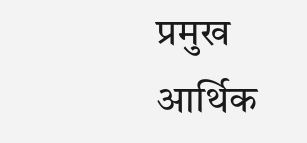प्रमुख आर्थिक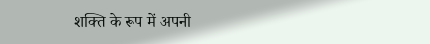शक्ति के रूप में अपनी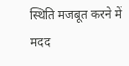स्थिति मजबूत करने में मदद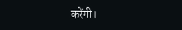करेंगी।